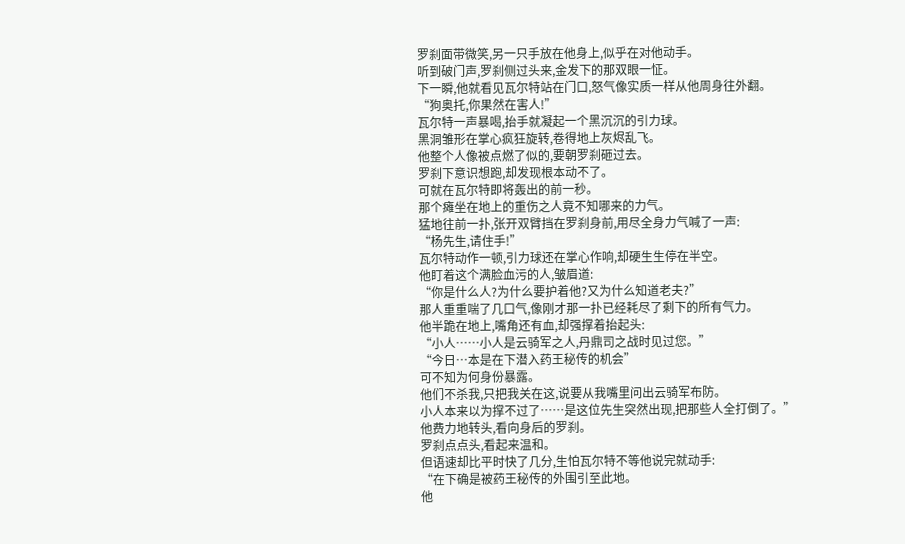罗刹面带微笑,另一只手放在他身上,似乎在对他动手。
听到破门声,罗刹侧过头来,金发下的那双眼一怔。
下一瞬,他就看见瓦尔特站在门口,怒气像实质一样从他周身往外翻。
“狗奥托,你果然在害人!”
瓦尔特一声暴喝,抬手就凝起一个黑沉沉的引力球。
黑洞雏形在掌心疯狂旋转,卷得地上灰烬乱飞。
他整个人像被点燃了似的,要朝罗刹砸过去。
罗刹下意识想跑,却发现根本动不了。
可就在瓦尔特即将轰出的前一秒。
那个瘫坐在地上的重伤之人竟不知哪来的力气。
猛地往前一扑,张开双臂挡在罗刹身前,用尽全身力气喊了一声:
“杨先生,请住手!”
瓦尔特动作一顿,引力球还在掌心作响,却硬生生停在半空。
他盯着这个满脸血污的人,皱眉道:
“你是什么人?为什么要护着他?又为什么知道老夫?”
那人重重喘了几口气,像刚才那一扑已经耗尽了剩下的所有气力。
他半跪在地上,嘴角还有血,却强撑着抬起头:
“小人……小人是云骑军之人,丹鼎司之战时见过您。”
“今日…本是在下潜入药王秘传的机会”
可不知为何身份暴露。
他们不杀我,只把我关在这,说要从我嘴里问出云骑军布防。
小人本来以为撑不过了……是这位先生突然出现,把那些人全打倒了。”
他费力地转头,看向身后的罗刹。
罗刹点点头,看起来温和。
但语速却比平时快了几分,生怕瓦尔特不等他说完就动手:
“在下确是被药王秘传的外围引至此地。
他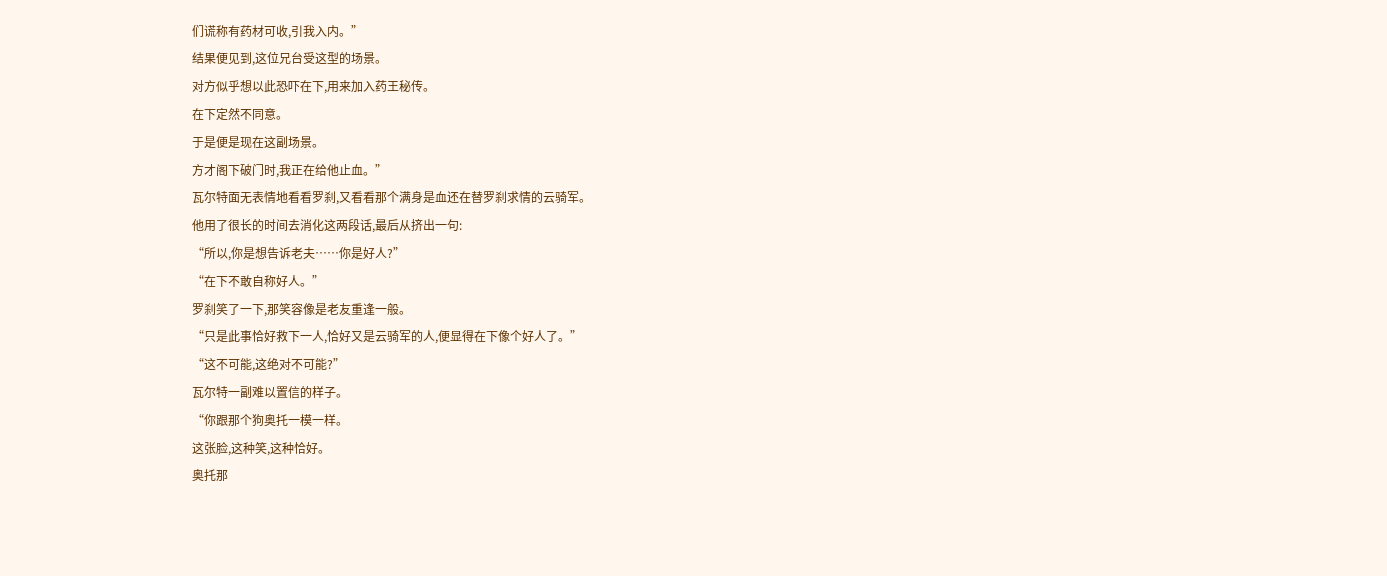们谎称有药材可收,引我入内。”
结果便见到,这位兄台受这型的场景。
对方似乎想以此恐吓在下,用来加入药王秘传。
在下定然不同意。
于是便是现在这副场景。
方才阁下破门时,我正在给他止血。”
瓦尔特面无表情地看看罗刹,又看看那个满身是血还在替罗刹求情的云骑军。
他用了很长的时间去消化这两段话,最后从挤出一句:
“所以,你是想告诉老夫……你是好人?”
“在下不敢自称好人。”
罗刹笑了一下,那笑容像是老友重逢一般。
“只是此事恰好救下一人,恰好又是云骑军的人,便显得在下像个好人了。”
“这不可能,这绝对不可能?”
瓦尔特一副难以置信的样子。
“你跟那个狗奥托一模一样。
这张脸,这种笑,这种恰好。
奥托那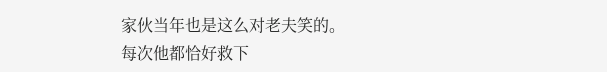家伙当年也是这么对老夫笑的。
每次他都恰好救下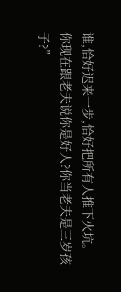谁,恰好迟来一步,恰好把所有人推下火坑。
你现在跟老夫说你是好人?你当老夫是三岁孩子?”